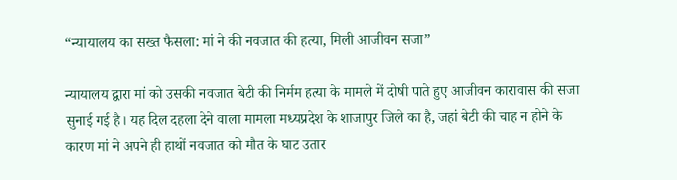“न्यायालय का सख्त फैसला: मां ने की नवजात की हत्या, मिली आजीवन सजा”

न्यायालय द्वारा मां को उसकी नवजात बेटी की निर्मम हत्या के मामले में दोषी पाते हुए आजीवन कारावास की सजा सुनाई गई है। यह दिल दहला देने वाला मामला मध्यप्रदेश के शाजापुर जिले का है, जहां बेटी की चाह न होने के कारण मां ने अपने ही हाथों नवजात को मौत के घाट उतार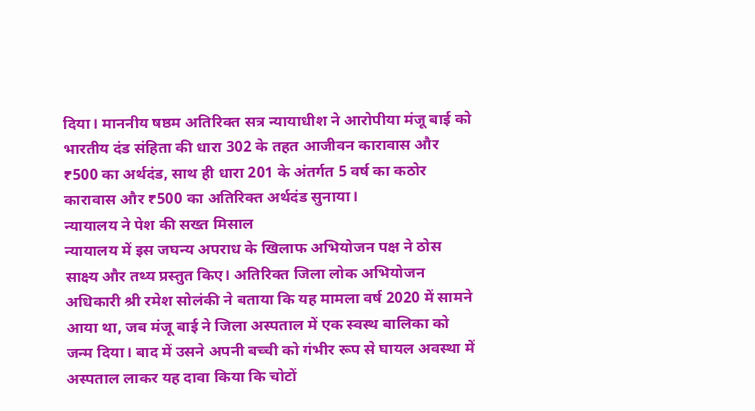दिया। माननीय षष्ठम अतिरिक्त सत्र न्यायाधीश ने आरोपीया मंजू बाई को भारतीय दंड संहिता की धारा 302 के तहत आजीवन कारावास और ₹500 का अर्थदंड, साथ ही धारा 201 के अंतर्गत 5 वर्ष का कठोर कारावास और ₹500 का अतिरिक्त अर्थदंड सुनाया।
न्यायालय ने पेश की सख्त मिसाल
न्यायालय में इस जघन्य अपराध के खिलाफ अभियोजन पक्ष ने ठोस साक्ष्य और तथ्य प्रस्तुत किए। अतिरिक्त जिला लोक अभियोजन अधिकारी श्री रमेश सोलंकी ने बताया कि यह मामला वर्ष 2020 में सामने आया था, जब मंजू बाई ने जिला अस्पताल में एक स्वस्थ बालिका को जन्म दिया। बाद में उसने अपनी बच्ची को गंभीर रूप से घायल अवस्था में अस्पताल लाकर यह दावा किया कि चोटों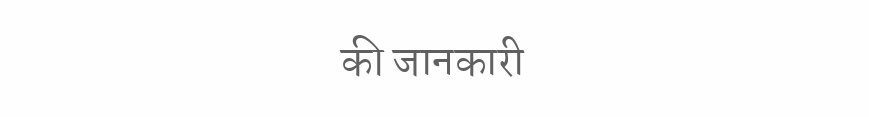की जानकारी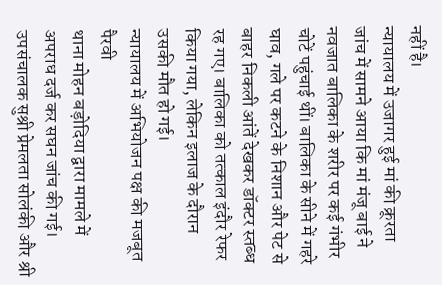नहीं है।
न्यायालय में उजागर हुई मां की क्रूरता
जांच में सामने आया कि मां मंजू बाई ने नवजात बालिका के शरीर पर कई गंभीर चोटें पहुंचाई थीं। बालिका के सीने में गहरे घाव, गले पर कटने के निशान और पेट से बाहर निकली आंतें देखकर डॉक्टर स्तब्ध रह गए। बालिका को तत्काल इंदौर रेफर किया गया, लेकिन इलाज के दौरान उसकी मौत हो गई।
न्यायालय में अभियोजन पक्ष की मजबूत पैरवी
थाना मोहन बड़ोदिया द्वारा मामले में अपराध दर्ज कर सघन जांच की गई। उपसंचालक सुश्री प्रेमलता सोलंकी और श्री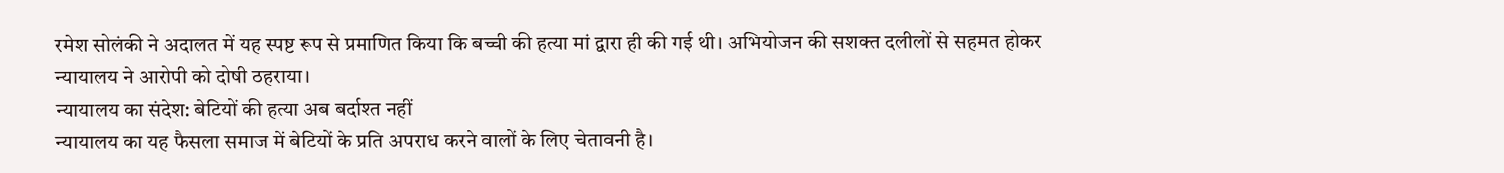रमेश सोलंकी ने अदालत में यह स्पष्ट रूप से प्रमाणित किया कि बच्ची की हत्या मां द्वारा ही की गई थी। अभियोजन की सशक्त दलीलों से सहमत होकर न्यायालय ने आरोपी को दोषी ठहराया।
न्यायालय का संदेश: बेटियों की हत्या अब बर्दाश्त नहीं
न्यायालय का यह फैसला समाज में बेटियों के प्रति अपराध करने वालों के लिए चेतावनी है।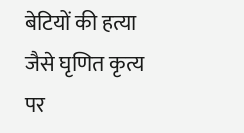बेटियों की हत्या जैसे घृणित कृत्य पर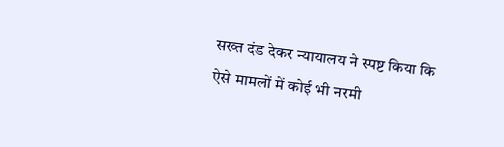सख्त दंड देकर न्यायालय ने स्पष्ट किया कि ऐसे मामलों में कोई भी नरमी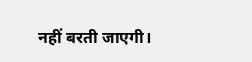नहीं बरती जाएगी।